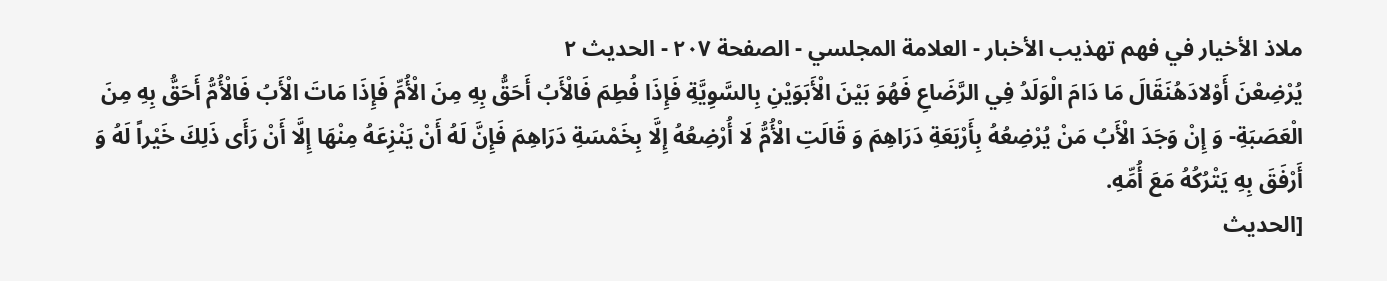ملاذ الأخيار في فهم تهذيب الأخبار - العلامة المجلسي - الصفحة ٢٠٧ - الحديث ٢
يُرْضِعْنَ أَوْلادَهُنَقَالَ مَا دَامَ الْوَلَدُ فِي الرَّضَاعِ فَهُوَ بَيْنَ الْأَبَوَيْنِ بِالسَّوِيَّةِ فَإِذَا فُطِمَ فَالْأَبُ أَحَقُّ بِهِ مِنَ الْأُمِّ فَإِذَا مَاتَ الْأَبُ فَالْأُمُّ أَحَقُّ بِهِ مِنَ الْعَصَبَةِ- وَ إِنْ وَجَدَ الْأَبُ مَنْ يُرْضِعُهُ بِأَرْبَعَةِ دَرَاهِمَ وَ قَالَتِ الْأُمُّ لَا أُرْضِعُهُ إِلَّا بِخَمْسَةِ دَرَاهِمَ فَإِنَّ لَهُ أَنْ يَنْزِعَهُ مِنْهَا إِلَّا أَنْ رَأَى ذَلِكَ خَيْراً لَهُ وَ أَرْفَقَ بِهِ يَتْرُكُهُ مَعَ أُمِّهِ.
[الحديث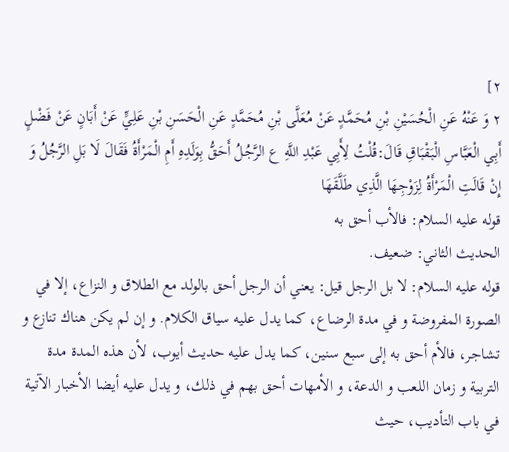٢]
٢ وَ عَنْهُ عَنِ الْحُسَيْنِ بْنِ مُحَمَّدٍ عَنْ مُعَلَّى بْنِ مُحَمَّدٍ عَنِ الْحَسَنِ بْنِ عَلِيٍّ عَنْ أَبَانٍ عَنْ فَضْلٍ أَبِي الْعَبَّاسِ الْبَقْبَاقِ قَالَ:قُلْتُ لِأَبِي عَبْدِ اللَّهِ ع الرَّجُلُ أَحَقُّ بِوَلَدِهِ أَمِ الْمَرْأَةُ فَقَالَ لَا بَلِ الرَّجُلُ وَ إِنْ قَالَتِ الْمَرْأَةُ لِزَوْجِهَا الَّذِي طَلَّقَهَا
قوله عليه السلام: فالأب أحق به
الحديث الثاني: ضعيف.
قوله عليه السلام: لا بل الرجل قيل: يعني أن الرجل أحق بالولد مع الطلاق و النزاع، إلا في الصورة المفروضة و في مدة الرضاع، كما يدل عليه سياق الكلام. و إن لم يكن هناك تنازع و تشاجر، فالأم أحق به إلى سبع سنين، كما يدل عليه حديث أيوب، لأن هذه المدة مدة التربية و زمان اللعب و الدعة، و الأمهات أحق بهم في ذلك، و يدل عليه أيضا الأخبار الآتية في باب التأديب، حيث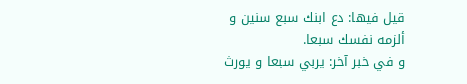قيل فيها: دع ابنك سبع سنين و ألزمه نفسك سبعا.
و في خبر آخر: يربي سبعا و يورث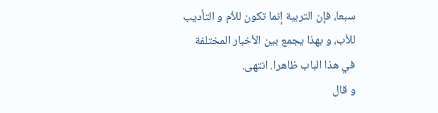سبعا، فإن التربية إنما تكون للأم و التأديب للأب، و بهذا يجمع بين الأخبار المختلفة في هذا الباب ظاهرا. انتهى.
و قال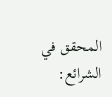المحقق في الشرائع: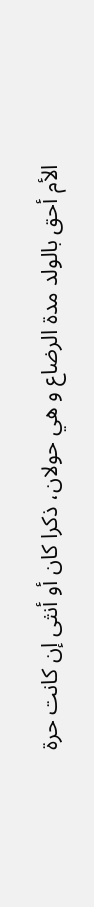الأم أحق بالولد مدة الرضاع و هي حولان، ذكرا كان أو أنثى إن كانت حرة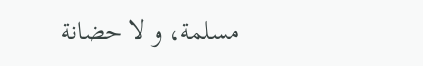مسلمة، و لا حضانة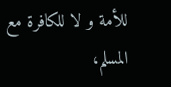للأمة و لا للكافرة مع المسلم،